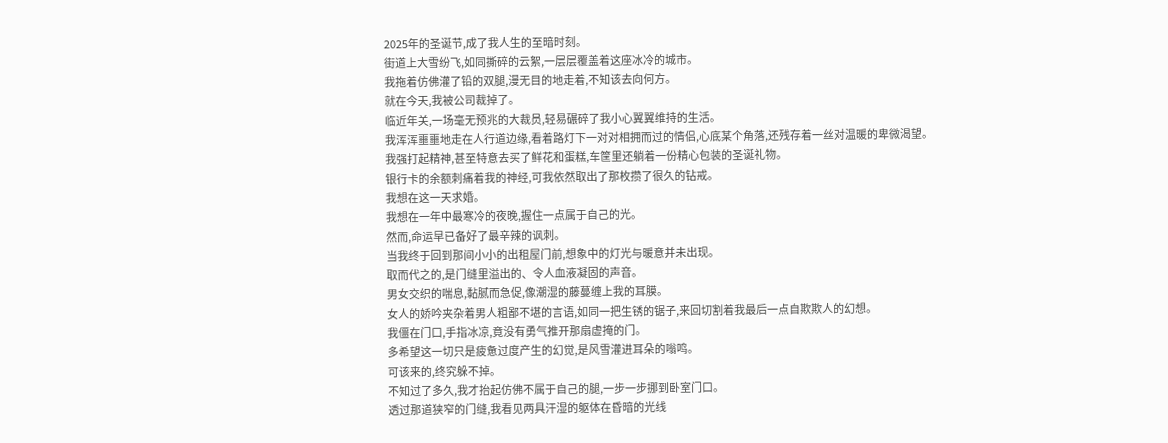2025年的圣诞节,成了我人生的至暗时刻。
街道上大雪纷飞,如同撕碎的云絮,一层层覆盖着这座冰冷的城市。
我拖着仿佛灌了铅的双腿,漫无目的地走着,不知该去向何方。
就在今天,我被公司裁掉了。
临近年关,一场毫无预兆的大裁员,轻易碾碎了我小心翼翼维持的生活。
我浑浑噩噩地走在人行道边缘,看着路灯下一对对相拥而过的情侣,心底某个角落,还残存着一丝对温暖的卑微渴望。
我强打起精神,甚至特意去买了鲜花和蛋糕,车筐里还躺着一份精心包装的圣诞礼物。
银行卡的余额刺痛着我的神经,可我依然取出了那枚攒了很久的钻戒。
我想在这一天求婚。
我想在一年中最寒冷的夜晚,握住一点属于自己的光。
然而,命运早已备好了最辛辣的讽刺。
当我终于回到那间小小的出租屋门前,想象中的灯光与暖意并未出现。
取而代之的,是门缝里溢出的、令人血液凝固的声音。
男女交织的喘息,黏腻而急促,像潮湿的藤蔓缠上我的耳膜。
女人的娇吟夹杂着男人粗鄙不堪的言语,如同一把生锈的锯子,来回切割着我最后一点自欺欺人的幻想。
我僵在门口,手指冰凉,竟没有勇气推开那扇虚掩的门。
多希望这一切只是疲惫过度产生的幻觉,是风雪灌进耳朵的嗡鸣。
可该来的,终究躲不掉。
不知过了多久,我才抬起仿佛不属于自己的腿,一步一步挪到卧室门口。
透过那道狭窄的门缝,我看见两具汗湿的躯体在昏暗的光线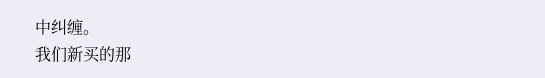中纠缠。
我们新买的那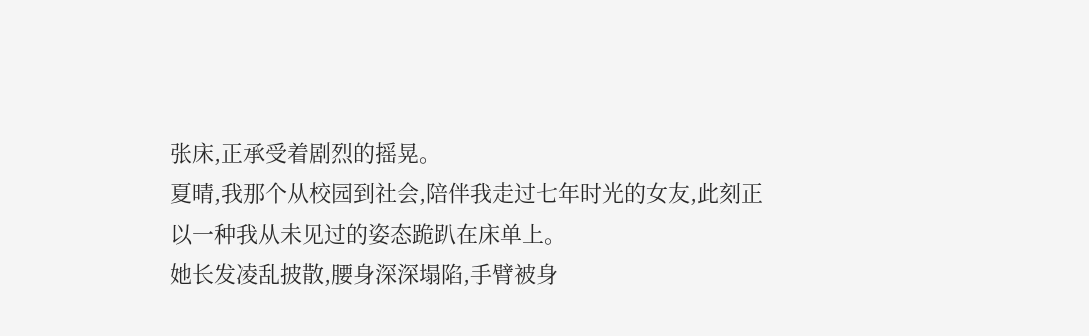张床,正承受着剧烈的摇晃。
夏晴,我那个从校园到社会,陪伴我走过七年时光的女友,此刻正以一种我从未见过的姿态跪趴在床单上。
她长发凌乱披散,腰身深深塌陷,手臂被身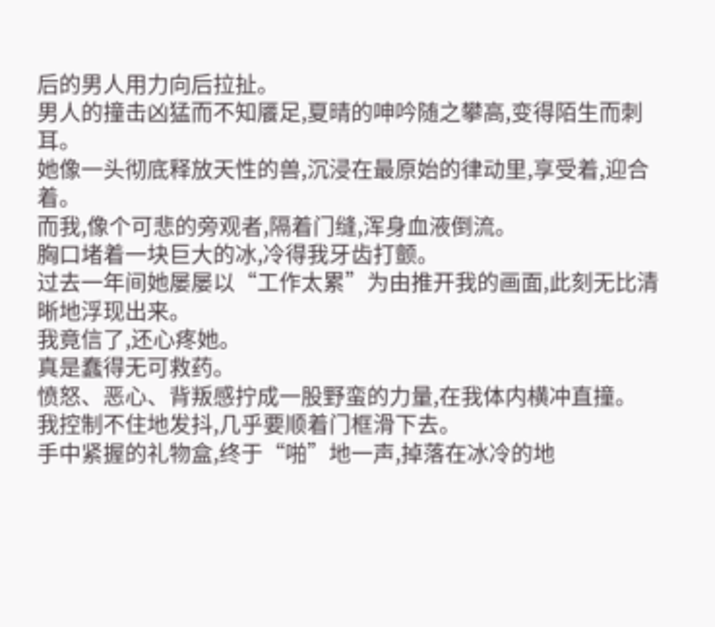后的男人用力向后拉扯。
男人的撞击凶猛而不知餍足,夏晴的呻吟随之攀高,变得陌生而刺耳。
她像一头彻底释放天性的兽,沉浸在最原始的律动里,享受着,迎合着。
而我,像个可悲的旁观者,隔着门缝,浑身血液倒流。
胸口堵着一块巨大的冰,冷得我牙齿打颤。
过去一年间她屡屡以“工作太累”为由推开我的画面,此刻无比清晰地浮现出来。
我竟信了,还心疼她。
真是蠢得无可救药。
愤怒、恶心、背叛感拧成一股野蛮的力量,在我体内横冲直撞。
我控制不住地发抖,几乎要顺着门框滑下去。
手中紧握的礼物盒,终于“啪”地一声,掉落在冰冷的地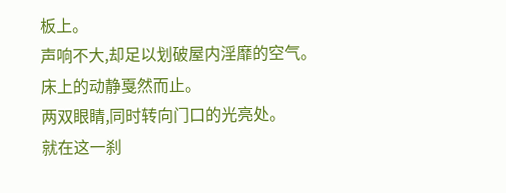板上。
声响不大,却足以划破屋内淫靡的空气。
床上的动静戛然而止。
两双眼睛,同时转向门口的光亮处。
就在这一刹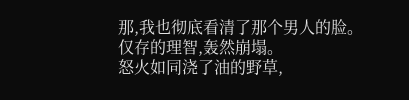那,我也彻底看清了那个男人的脸。
仅存的理智,轰然崩塌。
怒火如同浇了油的野草,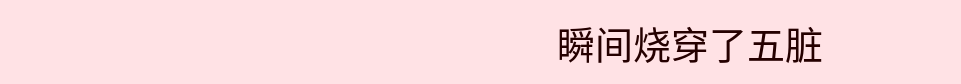瞬间烧穿了五脏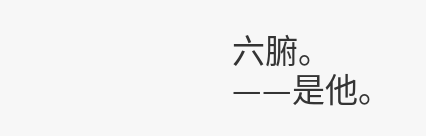六腑。
——是他。